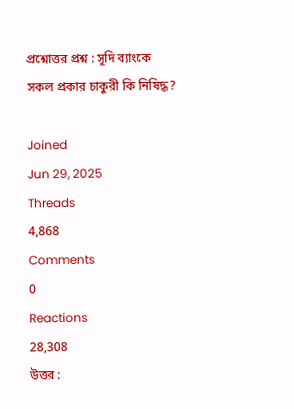প্রশ্নোত্তর প্রশ্ন : সূদি ব্যাংকে সকল প্রকার চাকুরী কি নিষিদ্ধ?

Joined
Jun 29, 2025
Threads
4,868
Comments
0
Reactions
28,308
উত্তর :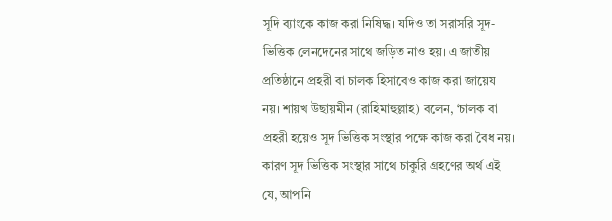সূদি ব্যাংকে কাজ করা নিষিদ্ধ। যদিও তা সরাসরি সূদ-ভিত্তিক লেনদেনের সাথে জড়িত নাও হয়। এ জাতীয় প্রতিষ্ঠানে প্রহরী বা চালক হিসাবেও কাজ করা জায়েয নয়। শায়খ উছায়মীন (রাহিমাহুল্লাহ) বলেন, ‘চালক বা প্রহরী হয়েও সূদ ভিত্তিক সংস্থার পক্ষে কাজ করা বৈধ নয়। কারণ সূদ ভিত্তিক সংস্থার সাথে চাকুরি গ্রহণের অর্থ এই যে, আপনি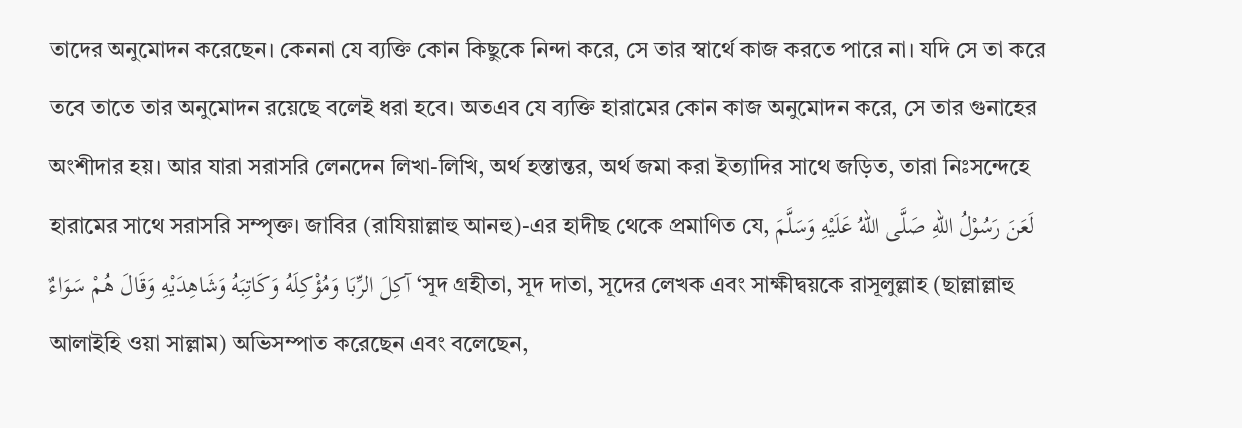তাদের অনুমোদন করেছেন। কেননা যে ব্যক্তি কোন কিছুকে নিন্দা করে, সে তার স্বার্থে কাজ করতে পারে না। যদি সে তা করে তবে তাতে তার অনুমোদন রয়েছে বলেই ধরা হবে। অতএব যে ব্যক্তি হারামের কোন কাজ অনুমোদন করে, সে তার গুনাহের অংশীদার হয়। আর যারা সরাসরি লেনদেন লিখা-লিখি, অর্থ হস্তান্তর, অর্থ জমা করা ইত্যাদির সাথে জড়িত, তারা নিঃসন্দেহে হারামের সাথে সরাসরি সম্পৃক্ত। জাবির (রাযিয়াল্লাহু আনহু)-এর হাদীছ থেকে প্রমাণিত যে, لَعَنَ رَسُوْلُ اللهِ صَلَّى اللهُ عَلَيْهِ وَسَلَّمَ آكِلَ الرِّبَا وَمُؤْكِلَهُ وَكَاتِبَهُ وَشَاهِدَيْهِ وَقَالَ هُمْ سَوَاءٌ ‘সূদ গ্রহীতা, সূদ দাতা, সূদের লেখক এবং সাক্ষীদ্বয়কে রাসূলুল্লাহ (ছাল্লাল্লাহু আলাইহি ওয়া সাল্লাম) অভিসম্পাত করেছেন এবং বলেছেন,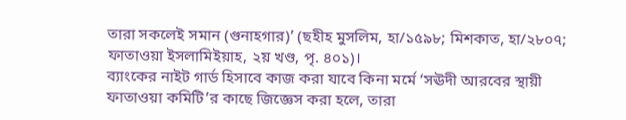তারা সকলেই সমান (গুনাহগার)’ (ছহীহ মুসলিম, হা/১৫৯৮; মিশকাত, হা/২৮০৭; ফাতাওয়া ইসলামিইয়াহ, ২য় খণ্ড, পৃ. ৪০১)।
ব্যাংকের নাইট গার্ড হিসাবে কাজ করা যাবে কিনা মর্মে ‘সঊদী আরবের স্থায়ী ফাতাওয়া কমিটি’র কাছে জিজ্ঞেস করা হলে, তারা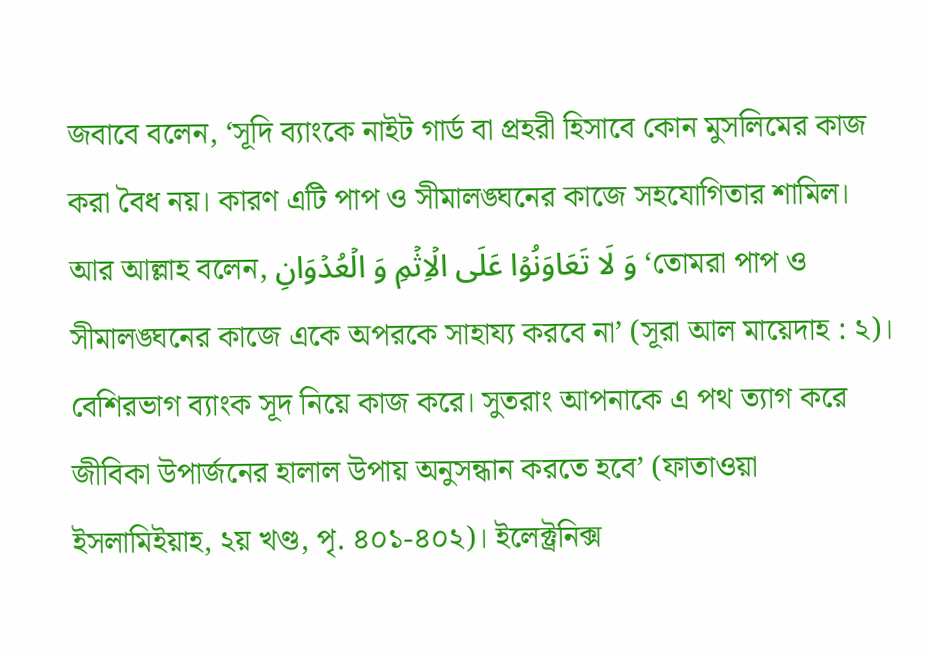জবাবে বলেন, ‘সূদি ব্যাংকে নাইট গার্ড বা প্রহরী হিসাবে কোন মুসলিমের কাজ করা বৈধ নয়। কারণ এটি পাপ ও সীমালঙ্ঘনের কাজে সহযোগিতার শামিল। আর আল্লাহ বলেন, وَ لَا تَعَاوَنُوۡا عَلَی الۡاِثۡمِ وَ الۡعُدۡوَانِ ‘তোমরা পাপ ও সীমালঙ্ঘনের কাজে একে অপরকে সাহায্য করবে না’ (সূরা আল মায়েদাহ : ২)। বেশিরভাগ ব্যাংক সূদ নিয়ে কাজ করে। সুতরাং আপনাকে এ পথ ত্যাগ করে জীবিকা উপার্জনের হালাল উপায় অনুসন্ধান করতে হবে’ (ফাতাওয়া ইসলামিইয়াহ, ২য় খণ্ড, পৃ. ৪০১-৪০২)। ইলেক্ট্রনিক্স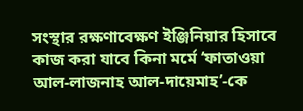সংস্থার রক্ষণাবেক্ষণ ইঞ্জিনিয়ার হিসাবে কাজ করা যাবে কিনা মর্মে ‘ফাতাওয়া আল-লাজনাহ আল-দায়েমাহ’-কে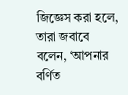জিজ্ঞেস করা হলে, তারা জবাবে বলেন, ‘আপনার বর্ণিত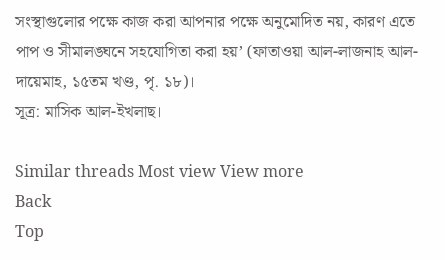সংস্থাগুলোর পক্ষে কাজ করা আপনার পক্ষে অনুমোদিত নয়, কারণ এতে পাপ ও সীমালঙ্ঘনে সহযোগিতা করা হয়’ (ফাতাওয়া আল-লাজনাহ আল-দায়েমাহ, ১৫তম খণ্ড, পৃ. ১৮)।
সূত্র: মাসিক আল-ইখলাছ।

Similar threads Most view View more
Back
Top